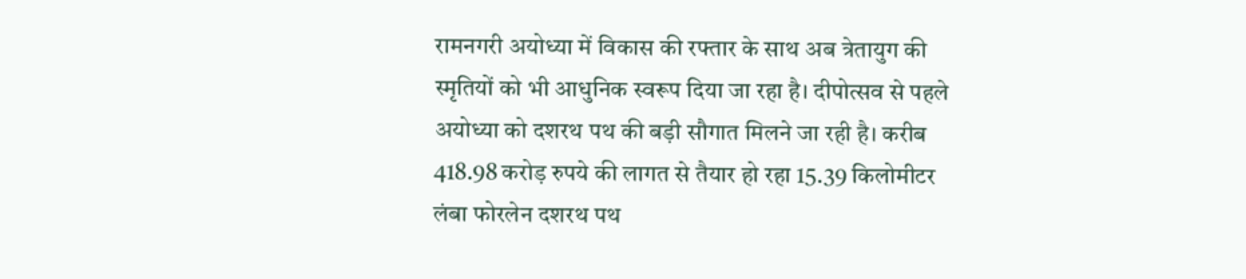रामनगरी अयोध्या में विकास की रफ्तार के साथ अब त्रेतायुग की स्मृतियों को भी आधुनिक स्वरूप दिया जा रहा है। दीपोत्सव से पहले अयोध्या को दशरथ पथ की बड़ी सौगात मिलने जा रही है। करीब 418.98 करोड़ रुपये की लागत से तैयार हो रहा 15.39 किलोमीटर लंबा फोरलेन दशरथ पथ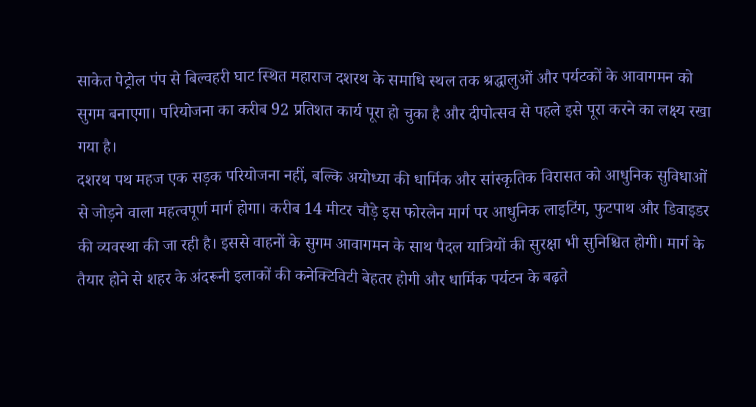साकेत पेट्रोल पंप से बिल्वहरी घाट स्थित महाराज दशरथ के समाधि स्थल तक श्रद्धालुओं और पर्यटकों के आवागमन को सुगम बनाएगा। परियोजना का करीब 92 प्रतिशत कार्य पूरा हो चुका है और दीपोत्सव से पहले इसे पूरा करने का लक्ष्य रखा गया है।
दशरथ पथ महज एक सड़क परियोजना नहीं, बल्कि अयोध्या की धार्मिक और सांस्कृतिक विरासत को आधुनिक सुविधाओं से जोड़ने वाला महत्वपूर्ण मार्ग होगा। करीब 14 मीटर चौड़े इस फोरलेन मार्ग पर आधुनिक लाइटिंग, फुटपाथ और डिवाइडर की व्यवस्था की जा रही है। इससे वाहनों के सुगम आवागमन के साथ पैदल यात्रियों की सुरक्षा भी सुनिश्चित होगी। मार्ग के तैयार होने से शहर के अंदरूनी इलाकों की कनेक्टिविटी बेहतर होगी और धार्मिक पर्यटन के बढ़ते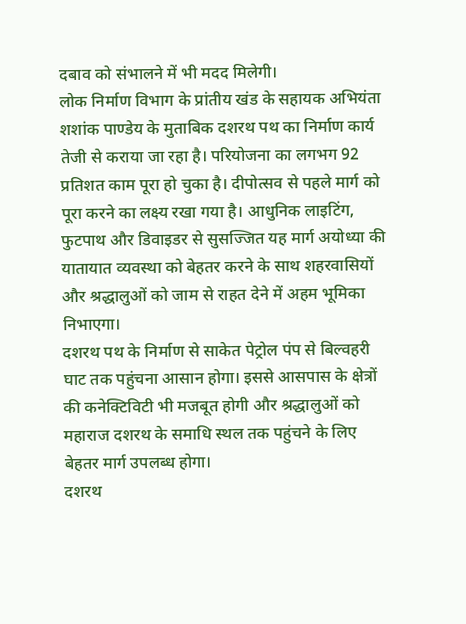दबाव को संभालने में भी मदद मिलेगी।
लोक निर्माण विभाग के प्रांतीय खंड के सहायक अभियंता शशांक पाण्डेय के मुताबिक दशरथ पथ का निर्माण कार्य तेजी से कराया जा रहा है। परियोजना का लगभग 92 प्रतिशत काम पूरा हो चुका है। दीपोत्सव से पहले मार्ग को पूरा करने का लक्ष्य रखा गया है। आधुनिक लाइटिंग, फुटपाथ और डिवाइडर से सुसज्जित यह मार्ग अयोध्या की यातायात व्यवस्था को बेहतर करने के साथ शहरवासियों और श्रद्धालुओं को जाम से राहत देने में अहम भूमिका निभाएगा।
दशरथ पथ के निर्माण से साकेत पेट्रोल पंप से बिल्वहरी घाट तक पहुंचना आसान होगा। इससे आसपास के क्षेत्रों की कनेक्टिविटी भी मजबूत होगी और श्रद्धालुओं को महाराज दशरथ के समाधि स्थल तक पहुंचने के लिए बेहतर मार्ग उपलब्ध होगा।
दशरथ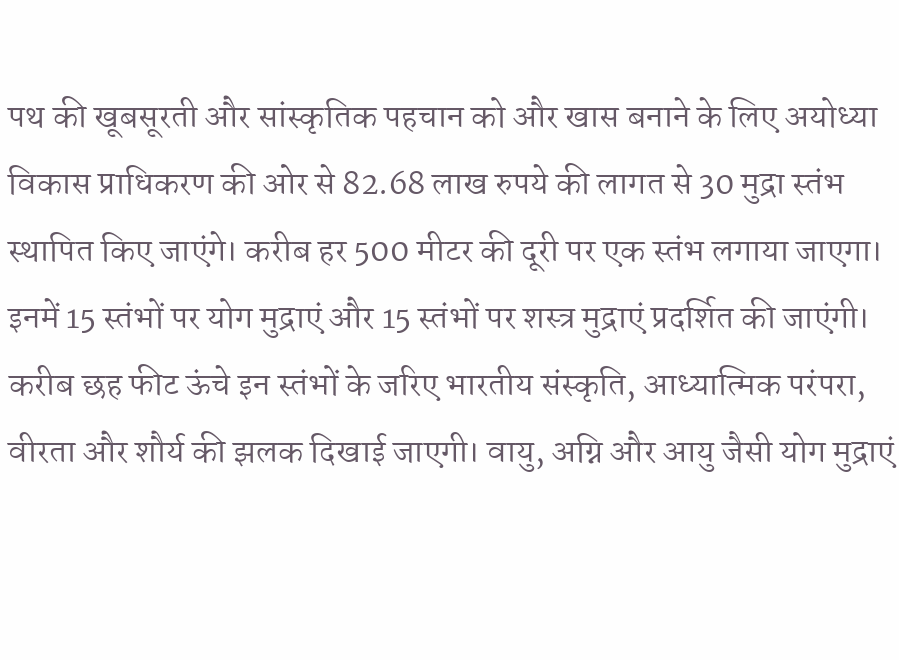पथ की खूबसूरती और सांस्कृतिक पहचान को और खास बनाने के लिए अयोध्या विकास प्राधिकरण की ओर से 82.68 लाख रुपये की लागत से 30 मुद्रा स्तंभ स्थापित किए जाएंगे। करीब हर 500 मीटर की दूरी पर एक स्तंभ लगाया जाएगा। इनमें 15 स्तंभों पर योग मुद्राएं और 15 स्तंभों पर शस्त्र मुद्राएं प्रदर्शित की जाएंगी। करीब छह फीट ऊंचे इन स्तंभों के जरिए भारतीय संस्कृति, आध्यात्मिक परंपरा, वीरता और शौर्य की झलक दिखाई जाएगी। वायु, अग्नि और आयु जैसी योग मुद्राएं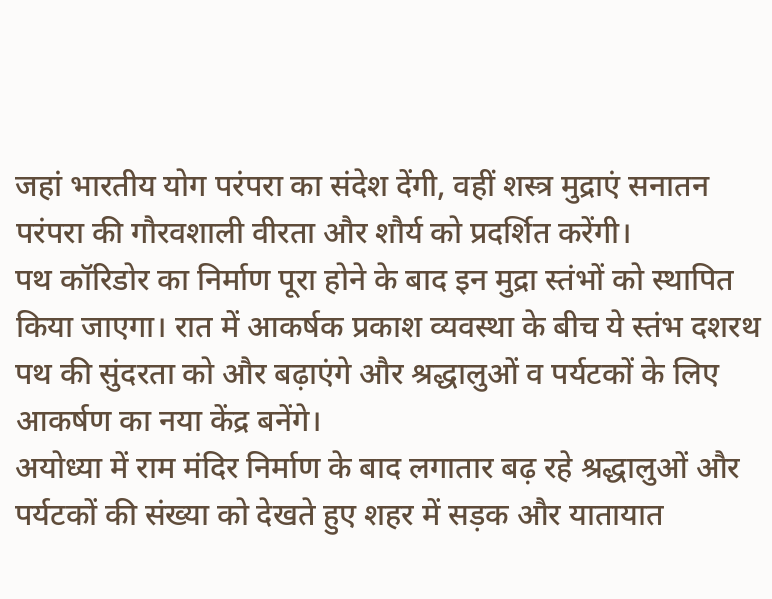जहां भारतीय योग परंपरा का संदेश देंगी, वहीं शस्त्र मुद्राएं सनातन परंपरा की गौरवशाली वीरता और शौर्य को प्रदर्शित करेंगी।
पथ कॉरिडोर का निर्माण पूरा होने के बाद इन मुद्रा स्तंभों को स्थापित किया जाएगा। रात में आकर्षक प्रकाश व्यवस्था के बीच ये स्तंभ दशरथ पथ की सुंदरता को और बढ़ाएंगे और श्रद्धालुओं व पर्यटकों के लिए आकर्षण का नया केंद्र बनेंगे।
अयोध्या में राम मंदिर निर्माण के बाद लगातार बढ़ रहे श्रद्धालुओं और पर्यटकों की संख्या को देखते हुए शहर में सड़क और यातायात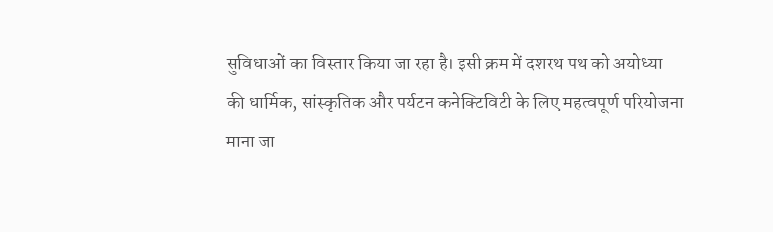सुविधाओं का विस्तार किया जा रहा है। इसी क्रम में दशरथ पथ को अयोध्या की धार्मिक, सांस्कृतिक और पर्यटन कनेक्टिविटी के लिए महत्वपूर्ण परियोजना माना जा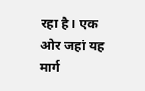रहा है। एक ओर जहां यह मार्ग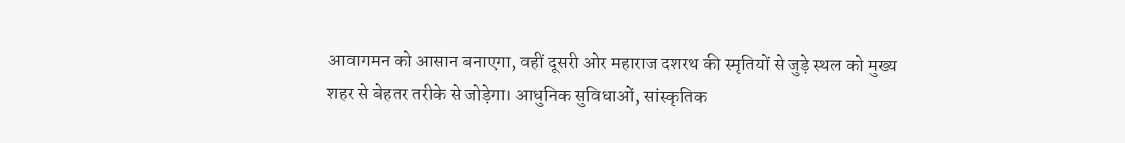आवागमन को आसान बनाएगा, वहीं दूसरी ओर महाराज दशरथ की स्मृतियों से जुड़े स्थल को मुख्य शहर से बेहतर तरीके से जोड़ेगा। आधुनिक सुविधाओं, सांस्कृतिक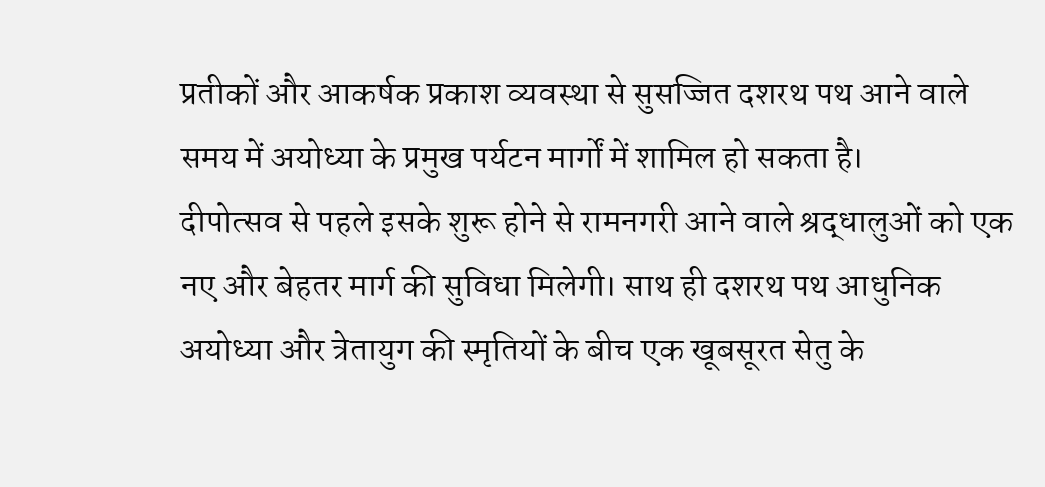प्रतीकों और आकर्षक प्रकाश व्यवस्था से सुसज्जित दशरथ पथ आने वाले समय में अयोध्या के प्रमुख पर्यटन मार्गों में शामिल हो सकता है।
दीपोत्सव से पहले इसके शुरू होने से रामनगरी आने वाले श्रद्धालुओं को एक नए और बेहतर मार्ग की सुविधा मिलेगी। साथ ही दशरथ पथ आधुनिक अयोध्या और त्रेतायुग की स्मृतियों के बीच एक खूबसूरत सेतु के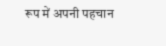रूप में अपनी पहचान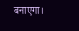बनाएगा।